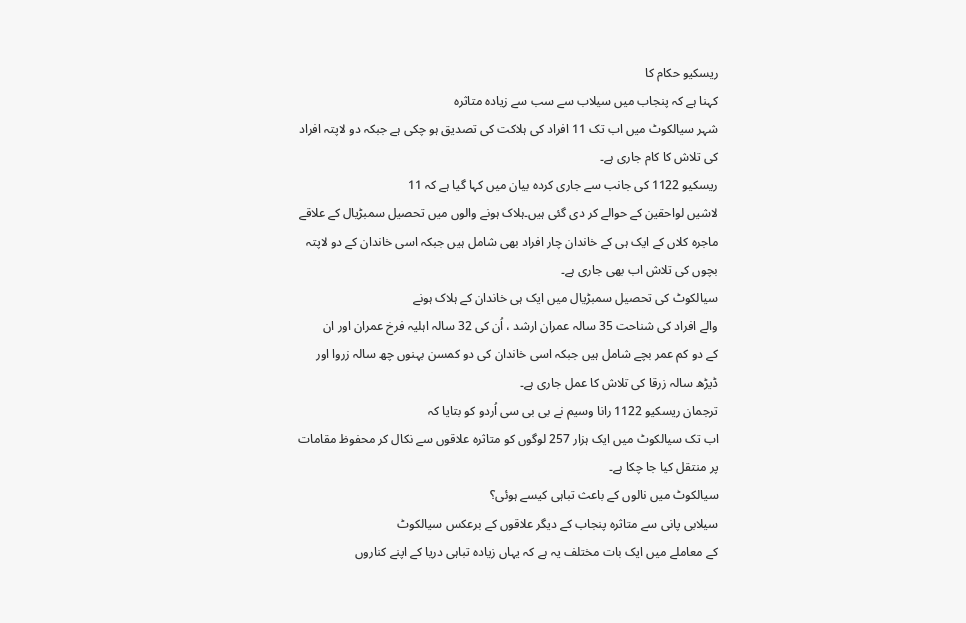ریسکیو حکام کا
کہنا ہے کہ پنجاب میں سیلاب سے سب سے زیادہ متاثرہ
شہر سیالکوٹ میں اب تک 11 افراد کی ہلاکت کی تصدیق ہو چکی ہے جبکہ دو لاپتہ افراد
کی تلاش کا کام جاری ہے۔
ریسکیو 1122 کی جانب سے جاری کردہ بیان میں کہا گیا ہے کہ 11
لاشیں لواحقین کے حوالے کر دی گئی ہیں۔ہلاک ہونے والوں میں تحصیل سمبڑیال کے علاقے
ماجرہ کلاں کے ایک ہی کے خاندان چار افراد بھی شامل ہیں جبکہ اسی خاندان کے دو لاپتہ
بچوں کی تلاش اب بھی جاری ہے۔
سیالکوٹ کی تحصیل سمبڑیال میں ایک ہی خاندان کے ہلاک ہونے
والے افراد کی شناحت 35 سالہ عمران ارشد ، اُن کی 32 سالہ اہلیہ فرخ عمران اور ان
کے دو کم عمر بچے شامل ہیں جبکہ اسی خاندان کی دو کمسن بہنوں چھ سالہ زروا اور
ڈیڑھ سالہ زرقا کی تلاش کا عمل جاری ہے۔
ترجمان ریسکیو 1122 رانا وسیم نے بی بی سی اُردو کو بتایا کہ
اب تک سیالکوٹ میں ایک ہزار 257 لوگوں کو متاثرہ علاقوں سے نکال کر محفوظ مقامات
پر منتقل کیا جا چکا ہے۔
سیالکوٹ میں نالوں کے باعث تباہی کیسے ہوئی؟
سیلابی پانی سے متاثرہ پنجاب کے دیگر علاقوں کے برعکس سیالکوٹ
کے معاملے میں ایک بات مختلف یہ ہے کہ یہاں زیادہ تباہی دریا کے اپنے کناروں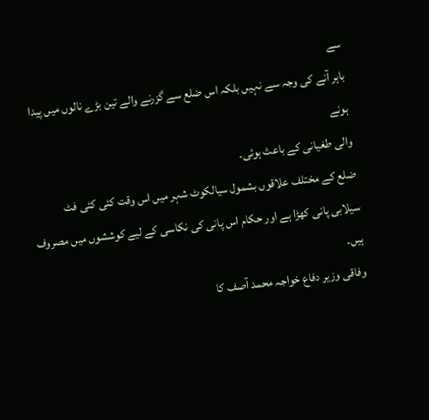سے
باہر آنے کی وجہ سے نہیں بلکہ اس ضلع سے گزرنے والے تین بڑے نالوں میں پیدا ہونے
والی طغیانی کے باعث ہوئی۔
ضلع کے مختلف علاقوں بشمول سیالکوٹ شہر میں اس وقت کئی کئی فٹ
سیلابی پانی کھڑا ہے اور حکام اس پانی کی نکاسی کے لیے کوششوں میں مصروف ہیں۔
وفاقی وزیر دفاع خواجہ محمد آصف کا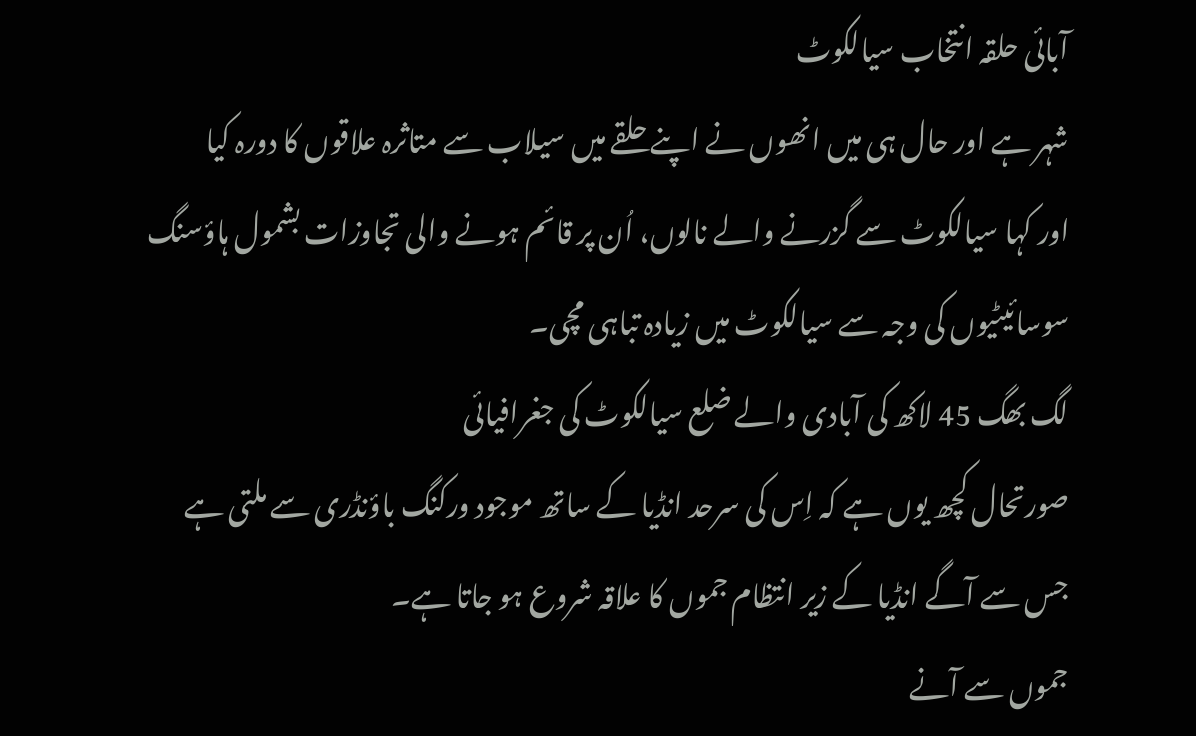آبائی حلقہ انتخاب سیالکوٹ
شہر ہے اور حال ہی میں انھوں نے اپنے حلقے میں سیلاب سے متاثرہ علاقوں کا دورہ کیا
اور کہا سیالکوٹ سے گزرنے والے نالوں، اُن پر قائم ہونے والی تجاوزات بشمول ہاؤسنگ
سوسائیٹیوں کی وجہ سے سیالکوٹ میں زیادہ تباہی مچی۔
لگ بھگ 45 لاکھ کی آبادی والے ضلع سیالکوٹ کی جغرافیائی
صورتحال کچھ یوں ہے کہ اِس کی سرحد انڈیا کے ساتھ موجود ورکنگ باؤنڈری سے ملتی ہے
جس سے آگے انڈیا کے زیر انتظام جموں کا علاقہ شروع ہو جاتا ہے۔
جموں سے آنے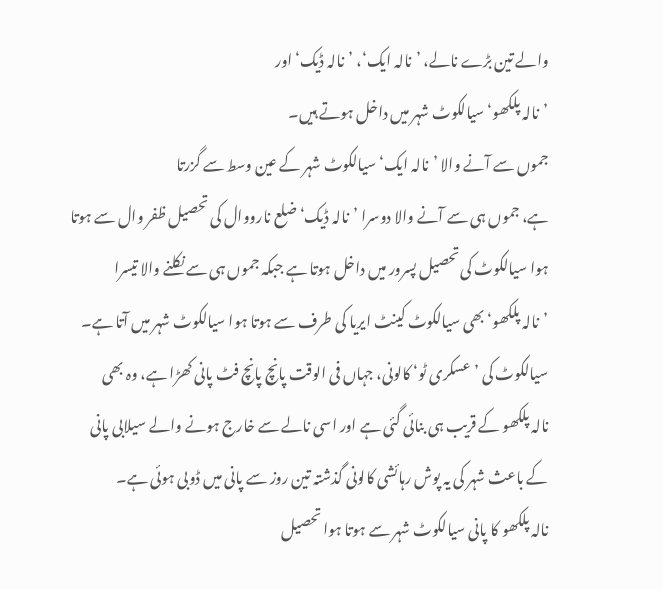والے تین بڑے نالے، ’نالہ ایک‘، ’نالہ ڈیک‘ اور
’نالہ پلکھو‘ سیالکوٹ شہر میں داخل ہوتے ہیں۔
جموں سے آنے والا ’نالہ ایک‘ سیالکوٹ شہر کے عین وسط سے گزرتا
ہے، جموں ہی سے آنے والا دوسرا ’نالہ ڈیک‘ ضلع نارووال کی تحصیل ظفر وال سے ہوتا
ہوا سیالکوٹ کی تحصیل پسرور میں داخل ہوتا ہے جبکہ جموں ہی سے نکلنے والا تیسرا
’نالہ پلکھو‘ بھی سیالکوٹ کینٹ ایریا کی طرف سے ہوتا ہوا سیالکوٹ شہر میں آتا ہے۔
سیالکوٹ کی ’عسکری ٹو‘ کالونی، جہاں فی الوقت پانچ پانچ فٹ پانی کھڑا ہے، وہ بھی
نالہ پلکھو کے قریب ہی بنائی گئی ہے اور اسی نالے سے خارج ہونے والے سیلابی پانی
کے باعث شہر کی یہ پوش رہائشی کالونی گذشتہ تین روز سے پانی میں ڈوبی ہوئی ہے۔
نالہ پلکھو کا پانی سیالکوٹ شہر سے ہوتا ہوا تحصیل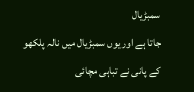سمبڑیال
جاتا ہے اور یوں سمبڑیال میں نالہ پلکھو کے پانی نے تباہی مچائی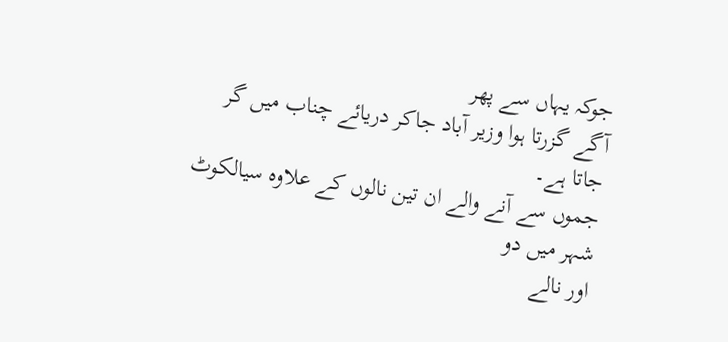جوکہ یہاں سے پھر
آگے گزرتا ہوا وزیر آباد جاکر دریائے چناب میں گر جاتا ہے۔
جموں سے آنے والے ان تین نالوں کے علاوہ سیالکوٹ شہر میں دو
اور نالے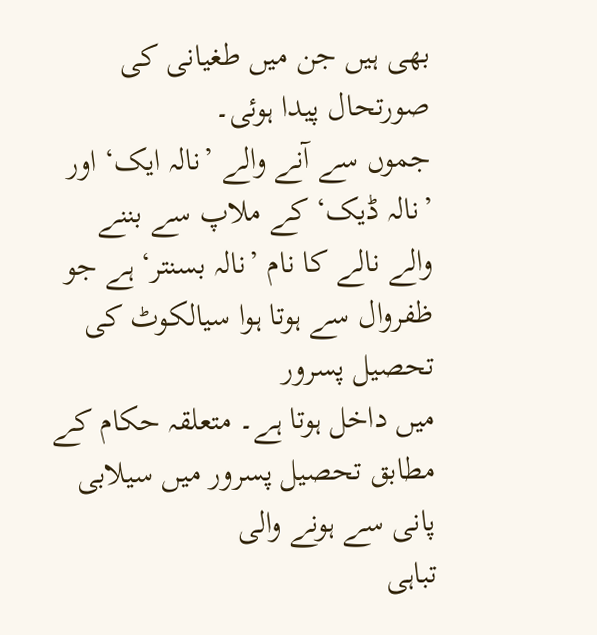بھی ہیں جن میں طغیانی کی صورتحال پیدا ہوئی۔
جموں سے آنے والے ’نالہ ایک‘ اور ’نالہ ڈیک‘ کے ملاپ سے بننے
والے نالے کا نام ’نالہ بسنتر‘ ہے جو ظفروال سے ہوتا ہوا سیالکوٹ کی تحصیل پسرور
میں داخل ہوتا ہے۔ متعلقہ حکام کے مطابق تحصیل پسرور میں سیلابی پانی سے ہونے والی
تباہی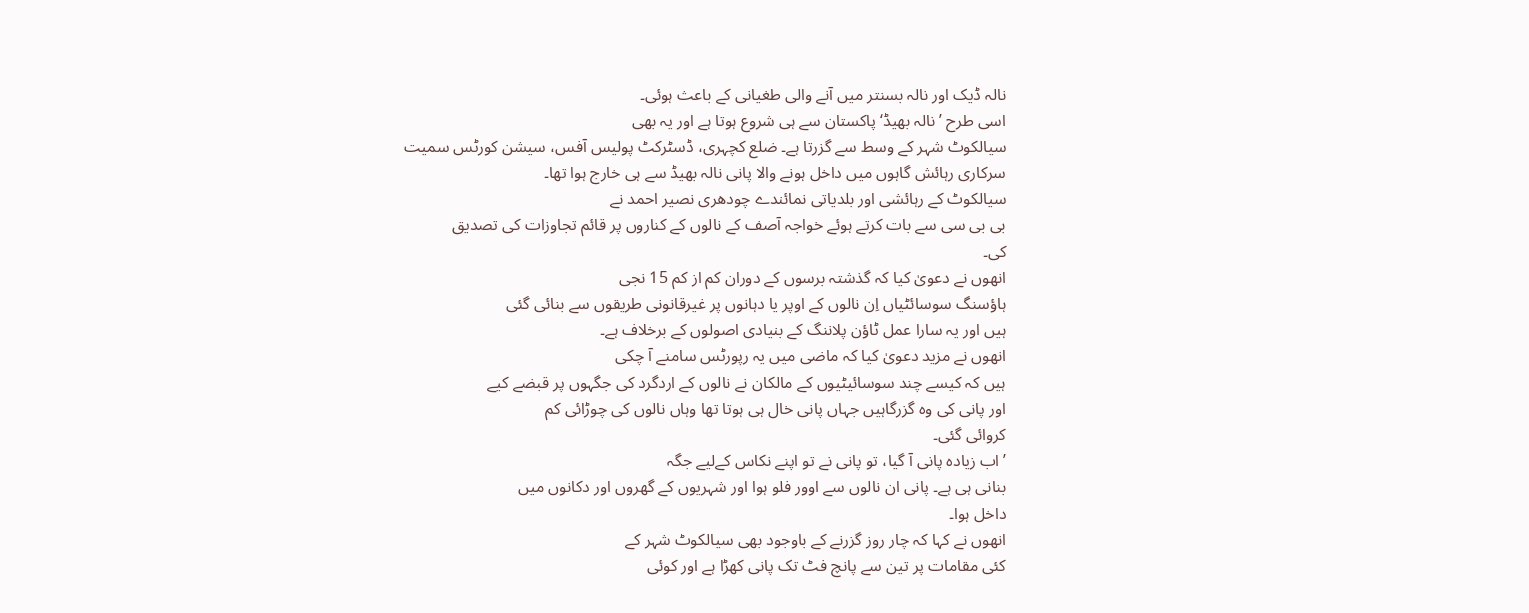نالہ ڈیک اور نالہ بسنتر میں آنے والی طغیانی کے باعث ہوئی۔
اسی طرح ’نالہ بھیڈ‘ پاکستان سے ہی شروع ہوتا ہے اور یہ بھی
سیالکوٹ شہر کے وسط سے گزرتا ہے۔ ضلع کچہری، ڈسٹرکٹ پولیس آفس، سیشن کورٹس سمیت
سرکاری رہائش گاہوں میں داخل ہونے والا پانی نالہ بھیڈ سے ہی خارج ہوا تھا۔
سیالکوٹ کے رہائشی اور بلدیاتی نمائندے چودھری نصیر احمد نے
بی بی سی سے بات کرتے ہوئے خواجہ آصف کے نالوں کے کناروں پر قائم تجاوزات کی تصدیق
کی۔
انھوں نے دعویٰ کیا کہ گذشتہ برسوں کے دوران کم از کم 15 نجی
ہاؤسنگ سوسائٹیاں اِن نالوں کے اوپر یا دہانوں پر غیرقانونی طریقوں سے بنائی گئی
ہیں اور یہ سارا عمل ٹاؤن پلاننگ کے بنیادی اصولوں کے برخلاف ہے۔
انھوں نے مزید دعویٰ کیا کہ ماضی میں یہ رپورٹس سامنے آ چکی
ہیں کہ کیسے چند سوسائیٹیوں کے مالکان نے نالوں کے اردگرد کی جگہوں پر قبضے کیے
اور پانی کی وہ گزرگاہیں جہاں پانی خال ہی ہوتا تھا وہاں نالوں کی چوڑائی کم
کروائی گئی۔
’اب زیادہ پانی آ گیا، تو پانی نے تو اپنے نکاس کےلیے جگہ
بنانی ہی ہے۔ پانی ان نالوں سے اوور فلو ہوا اور شہریوں کے گھروں اور دکانوں میں
داخل ہوا۔
انھوں نے کہا کہ چار روز گزرنے کے باوجود بھی سیالکوٹ شہر کے
کئی مقامات پر تین سے پانچ فٹ تک پانی کھڑا ہے اور کوئی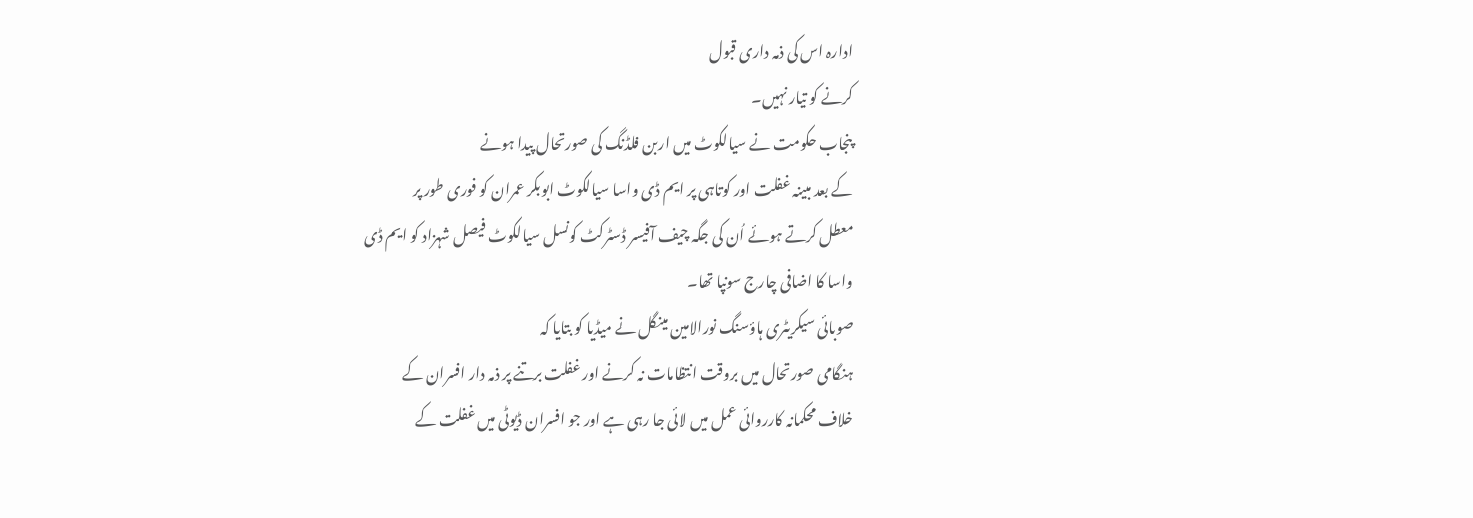ادارہ اس کی ذمہ داری قبول
کرنے کو تیار نہیں۔
پنجاب حکومت نے سیالکوٹ میں اربن فلڈنگ کی صورتحال پیدا ہونے
کے بعد مبینہ غفلت اور کوتاہی پر ایم ڈی واسا سیالکوٹ ابوبکر عمران کو فوری طور پر
معطل کرتے ہوئے اُن کی جگہ چیف آفیسر ڈسٹرکٹ کونسل سیالکوٹ فیصل شہزاد کو ایم ڈی
واسا کا اضافی چارج سونپا تھا۔
صوبائی سیکریٹری ہاؤسنگ نورالامین مینگل نے میڈیا کو بتایا کہ
ہنگامی صورتحال میں بروقت انتظامات نہ کرنے اور غفلت برتنے پر ذمہ دار افسران کے
خلاف محکمانہ کارروائی عمل میں لائی جا رہی ہے اور جو افسران ڈیوٹی میں غفلت کے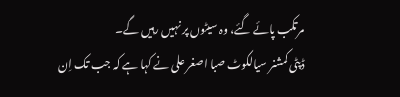مرتکب پائے گئے، وہ سیٹوں پر نہیں رہیں گے۔
ڈپٹی کمشنر سیالکوٹ صبا اصغر علی نے کہا ہے کہ جب تک اِن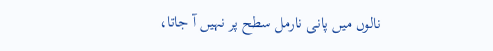نالوں میں پانی نارمل سطح پر نہیں آ جاتا،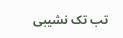تب تک نشیبی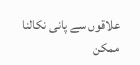علاقوں سے پانی نکالنا ممکن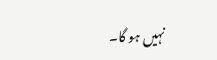نہیں ہو گا۔